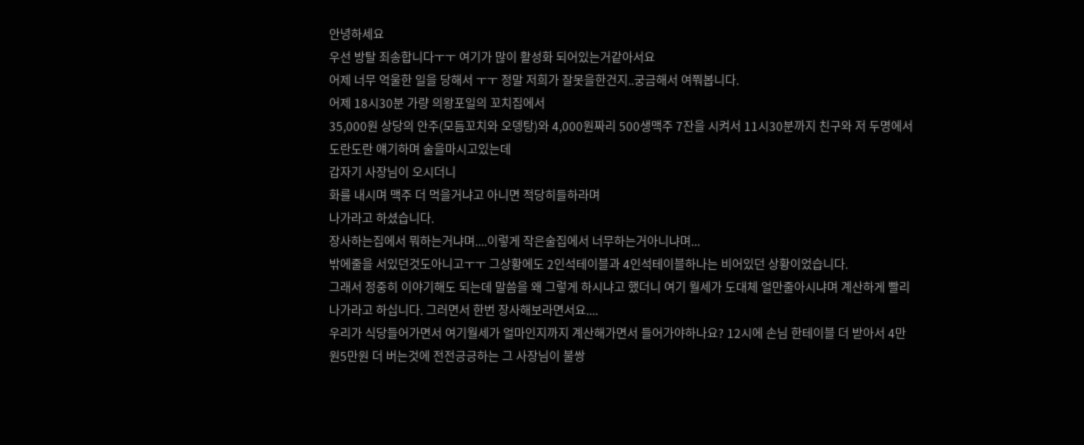안녕하세요
우선 방탈 죄송합니다ㅜㅜ 여기가 많이 활성화 되어있는거같아서요
어제 너무 억울한 일을 당해서 ㅜㅜ 정말 저희가 잘못을한건지..궁금해서 여쭤봅니다.
어제 18시30분 가량 의왕포일의 꼬치집에서
35,000원 상당의 안주(모듬꼬치와 오뎅탕)와 4,000원짜리 500생맥주 7잔을 시켜서 11시30분까지 친구와 저 두명에서 도란도란 얘기하며 술을마시고있는데
갑자기 사장님이 오시더니
화를 내시며 맥주 더 먹을거냐고 아니면 적당히들하라며
나가라고 하셨습니다.
장사하는집에서 뭐하는거냐며....이렇게 작은술집에서 너무하는거아니냐며...
밖에줄을 서있던것도아니고ㅜㅜ 그상황에도 2인석테이블과 4인석테이블하나는 비어있던 상황이었습니다.
그래서 정중히 이야기해도 되는데 말씀을 왜 그렇게 하시냐고 했더니 여기 월세가 도대체 얼만줄아시냐며 계산하게 빨리 나가라고 하십니다. 그러면서 한번 장사해보라면서요....
우리가 식당들어가면서 여기월세가 얼마인지까지 계산해가면서 들어가야하나요? 12시에 손님 한테이블 더 받아서 4만원5만원 더 버는것에 전전긍긍하는 그 사장님이 불쌍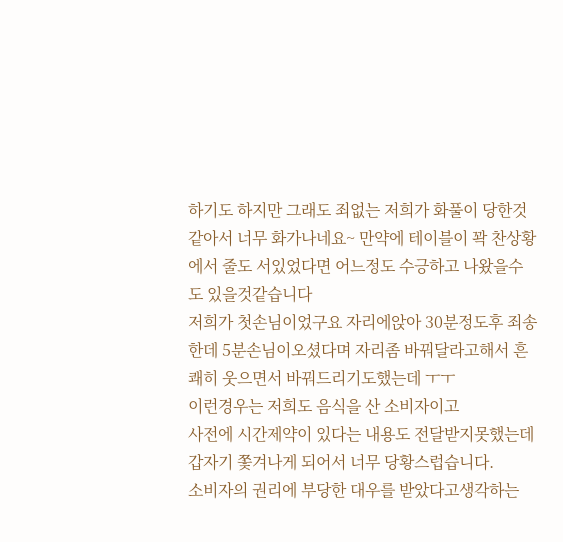하기도 하지만 그래도 죄없는 저희가 화풀이 당한것같아서 너무 화가나네요~ 만약에 테이블이 꽉 찬상황에서 줄도 서있었다면 어느정도 수긍하고 나왔을수도 있을것같습니다
저희가 첫손님이었구요 자리에앉아 30분정도후 죄송한데 5분손님이오셨다며 자리좀 바꿔달라고해서 흔쾌히 웃으면서 바꿔드리기도했는데 ㅜㅜ
이런경우는 저희도 음식을 산 소비자이고
사전에 시간제약이 있다는 내용도 전달받지못했는데
갑자기 쫓겨나게 되어서 너무 당황스럽습니다.
소비자의 권리에 부당한 대우를 받았다고생각하는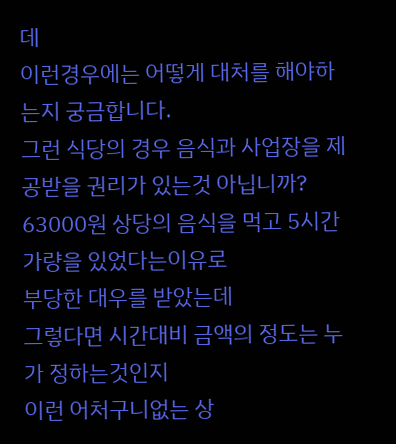데
이런경우에는 어떻게 대처를 해야하는지 궁금합니다.
그런 식당의 경우 음식과 사업장을 제공받을 권리가 있는것 아닙니까?
63000원 상당의 음식을 먹고 5시간가량을 있었다는이유로
부당한 대우를 받았는데
그렇다면 시간대비 금액의 정도는 누가 정하는것인지
이런 어처구니없는 상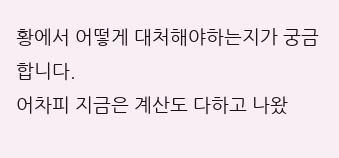황에서 어떻게 대처해야하는지가 궁금합니다.
어차피 지금은 계산도 다하고 나왔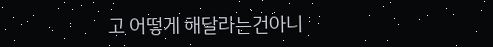고 어떻게 해달라는건아니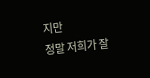지만
정말 저희가 잘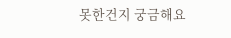못한건지 궁금해요